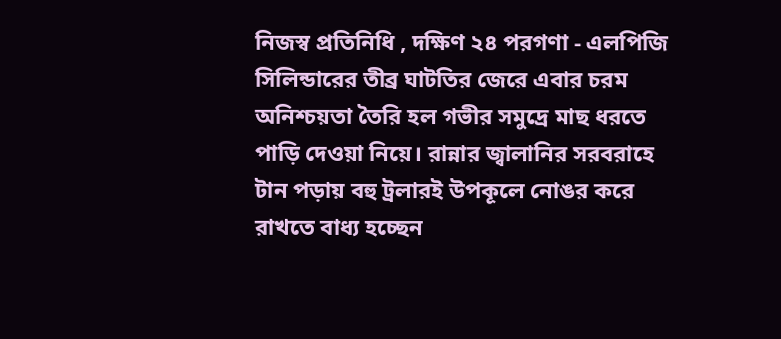নিজস্ব প্রতিনিধি , দক্ষিণ ২৪ পরগণা - এলপিজি সিলিন্ডারের তীব্র ঘাটতির জেরে এবার চরম অনিশ্চয়তা তৈরি হল গভীর সমুদ্রে মাছ ধরতে পাড়ি দেওয়া নিয়ে। রান্নার জ্বালানির সরবরাহে টান পড়ায় বহু ট্রলারই উপকূলে নোঙর করে রাখতে বাধ্য হচ্ছেন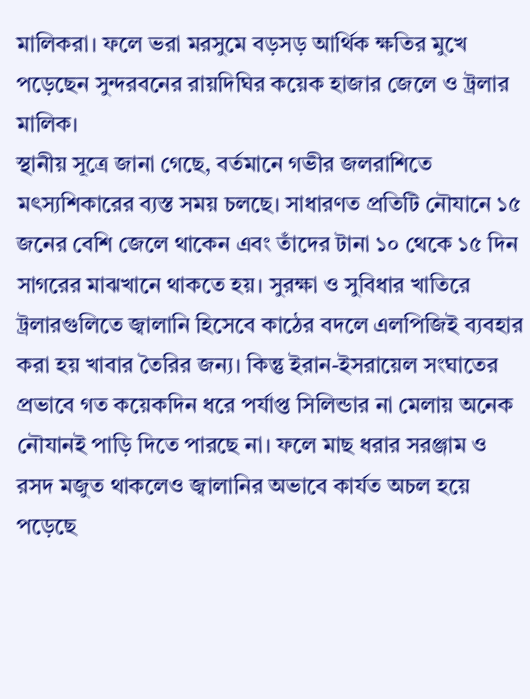মালিকরা। ফলে ভরা মরসুমে বড়সড় আর্থিক ক্ষতির মুখে পড়েছেন সুন্দরবনের রায়দিঘির কয়েক হাজার জেলে ও ট্রলার মালিক।
স্থানীয় সূত্রে জানা গেছে, বর্তমানে গভীর জলরাশিতে মৎস্যশিকারের ব্যস্ত সময় চলছে। সাধারণত প্রতিটি নৌযানে ১৫ জনের বেশি জেলে থাকেন এবং তাঁদের টানা ১০ থেকে ১৫ দিন সাগরের মাঝখানে থাকতে হয়। সুরক্ষা ও সুবিধার খাতিরে ট্রলারগুলিতে জ্বালানি হিসেবে কাঠের বদলে এলপিজিই ব্যবহার করা হয় খাবার তৈরির জন্য। কিন্তু ইরান-ইসরায়েল সংঘাতের প্রভাবে গত কয়েকদিন ধরে পর্যাপ্ত সিলিন্ডার না মেলায় অনেক নৌযানই পাড়ি দিতে পারছে না। ফলে মাছ ধরার সরঞ্জাম ও রসদ মজুত থাকলেও জ্বালানির অভাবে কার্যত অচল হয়ে পড়েছে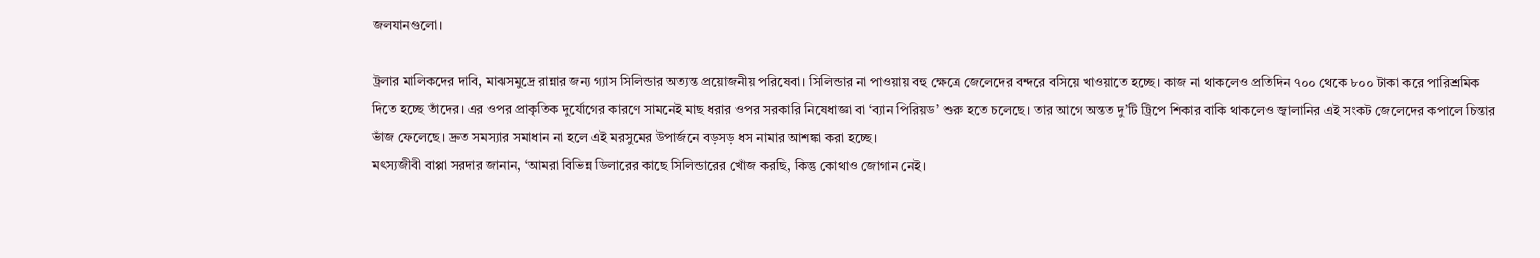জলযানগুলো।

ট্রলার মালিকদের দাবি, মাঝসমুদ্রে রান্নার জন্য গ্যাস সিলিন্ডার অত্যন্ত প্রয়োজনীয় পরিষেবা। সিলিন্ডার না পাওয়ায় বহু ক্ষেত্রে জেলেদের বন্দরে বসিয়ে খাওয়াতে হচ্ছে। কাজ না থাকলেও প্রতিদিন ৭০০ থেকে ৮০০ টাকা করে পারিশ্রমিক দিতে হচ্ছে তাঁদের। এর ওপর প্রাকৃতিক দুর্যোগের কারণে সামনেই মাছ ধরার ওপর সরকারি নিষেধাজ্ঞা বা ‘ব্যান পিরিয়ড’ শুরু হতে চলেছে। তার আগে অন্তত দু’টি ট্রিপে শিকার বাকি থাকলেও জ্বালানির এই সংকট জেলেদের কপালে চিন্তার ভাঁজ ফেলেছে। দ্রুত সমস্যার সমাধান না হলে এই মরসুমের উপার্জনে বড়সড় ধস নামার আশঙ্কা করা হচ্ছে।
মৎস্যজীবী বাপ্পা সরদার জানান, ‘আমরা বিভিন্ন ডিলারের কাছে সিলিন্ডারের খোঁজ করছি, কিন্তু কোথাও জোগান নেই।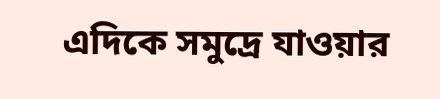এদিকে সমুদ্রে যাওয়ার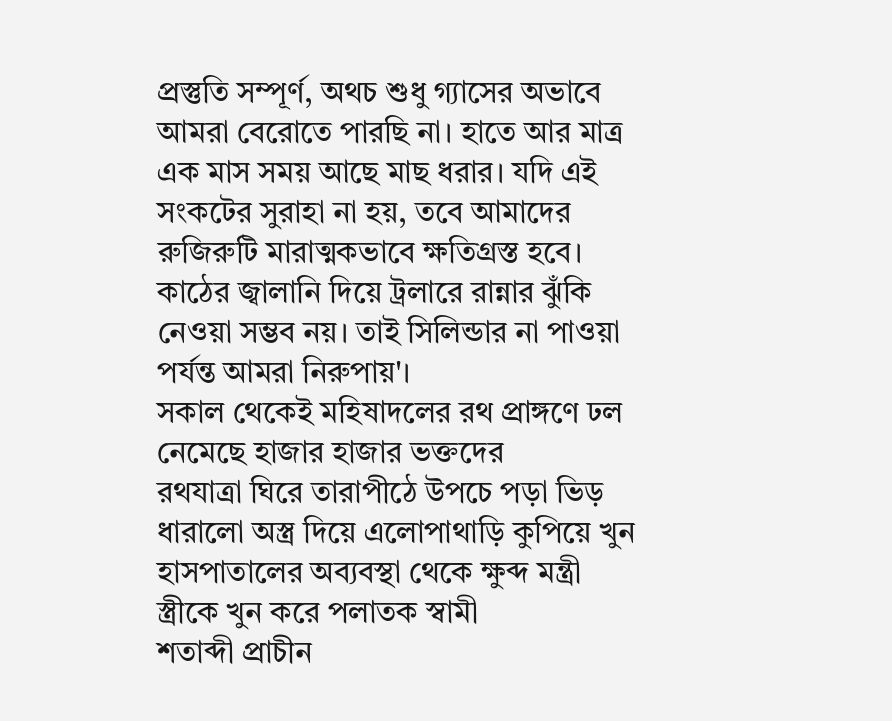প্রস্তুতি সম্পূর্ণ, অথচ শুধু গ্যাসের অভাবে আমরা বেরোতে পারছি না। হাতে আর মাত্র এক মাস সময় আছে মাছ ধরার। যদি এই সংকটের সুরাহা না হয়, তবে আমাদের রুজিরুটি মারাত্মকভাবে ক্ষতিগ্রস্ত হবে। কাঠের জ্বালানি দিয়ে ট্রলারে রান্নার ঝুঁকি নেওয়া সম্ভব নয়। তাই সিলিন্ডার না পাওয়া পর্যন্ত আমরা নিরুপায়'।
সকাল থেকেই মহিষাদলের রথ প্রাঙ্গণে ঢল নেমেছে হাজার হাজার ভক্তদের
রথযাত্রা ঘিরে তারাপীঠে উপচে পড়া ভিড়
ধারালো অস্ত্র দিয়ে এলোপাথাড়ি কুপিয়ে খুন
হাসপাতালের অব্যবস্থা থেকে ক্ষুব্দ মন্ত্রী
স্ত্রীকে খুন করে পলাতক স্বামী
শতাব্দী প্রাচীন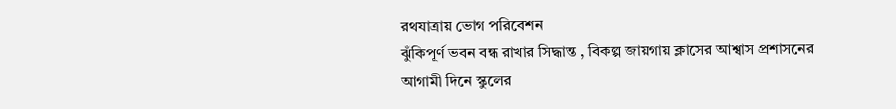রথযাত্রায় ভোগ পরিবেশন
ঝুঁকিপূর্ণ ভবন বন্ধ রাখার সিদ্ধান্ত , বিকল্প জায়গায় ক্লাসের আশ্বাস প্রশাসনের
আগামী দিনে স্কুলের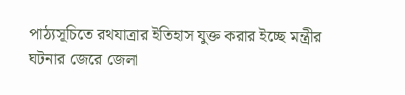পাঠ্যসূচিতে রথযাত্রার ইতিহাস যুক্ত করার ইচ্ছে মন্ত্রীর
ঘটনার জেরে জেলা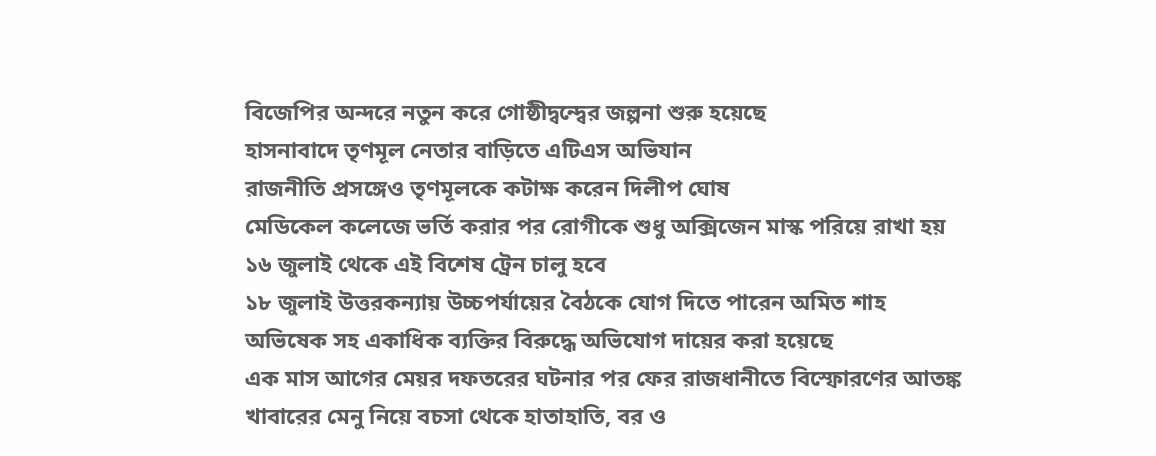বিজেপির অন্দরে নতুন করে গোষ্ঠীদ্বন্দ্বের জল্পনা শুরু হয়েছে
হাসনাবাদে তৃণমূল নেতার বাড়িতে এটিএস অভিযান
রাজনীতি প্রসঙ্গেও তৃণমূলকে কটাক্ষ করেন দিলীপ ঘোষ
মেডিকেল কলেজে ভর্তি করার পর রোগীকে শুধু অক্সিজেন মাস্ক পরিয়ে রাখা হয়
১৬ জুলাই থেকে এই বিশেষ ট্রেন চালু হবে
১৮ জুলাই উত্তরকন্যায় উচ্চপর্যায়ের বৈঠকে যোগ দিতে পারেন অমিত শাহ
অভিষেক সহ একাধিক ব্যক্তির বিরুদ্ধে অভিযোগ দায়ের করা হয়েছে
এক মাস আগের মেয়র দফতরের ঘটনার পর ফের রাজধানীতে বিস্ফোরণের আতঙ্ক
খাবারের মেনু নিয়ে বচসা থেকে হাতাহাতি, বর ও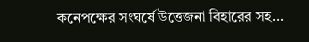কনেপক্ষের সংঘর্ষে উত্তেজনা বিহারের সহ...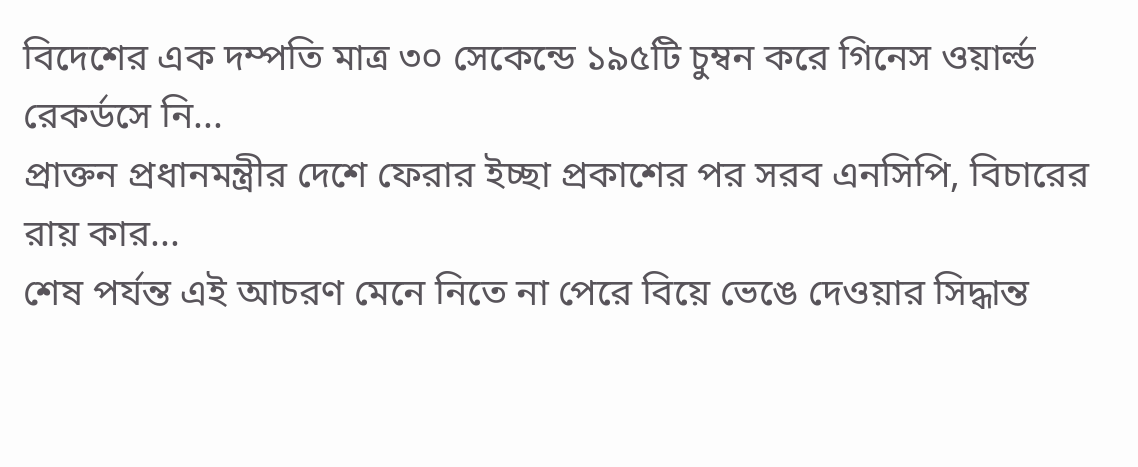বিদেশের এক দম্পতি মাত্র ৩০ সেকেন্ডে ১৯৫টি চুম্বন করে গিনেস ওয়ার্ল্ড রেকর্ডসে নি...
প্রাক্তন প্রধানমন্ত্রীর দেশে ফেরার ইচ্ছা প্রকাশের পর সরব এনসিপি, বিচারের রায় কার...
শেষ পর্যন্ত এই আচরণ মেনে নিতে না পেরে বিয়ে ভেঙে দেওয়ার সিদ্ধান্ত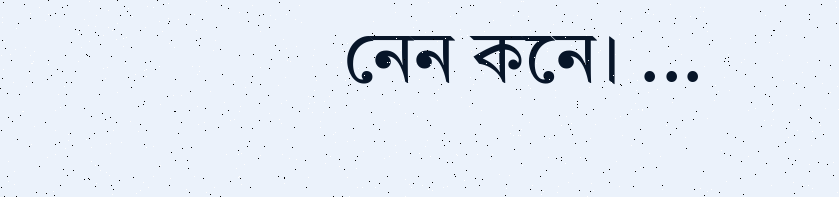নেন কনে। ...